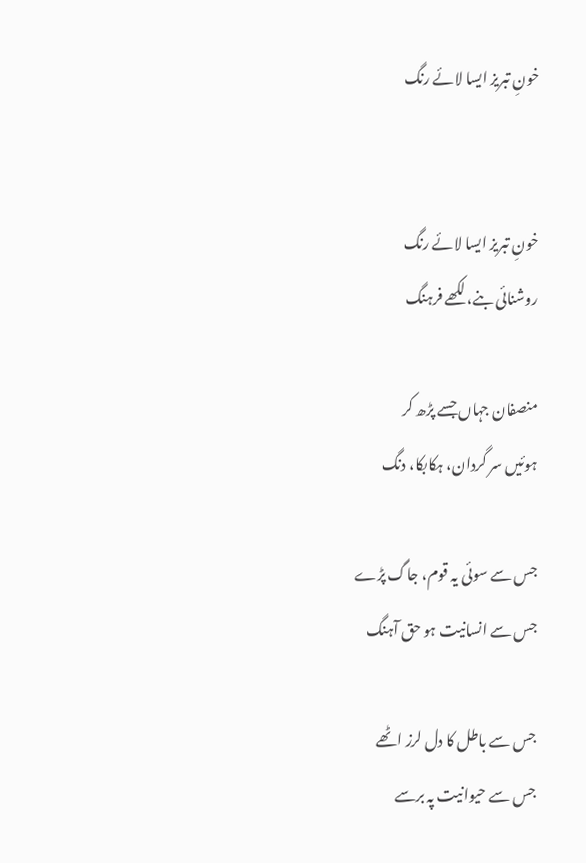خونِ تبریز ایسا لائے رنگ


خونِ تبریز ایسا لائے رنگ
روشنائی بنے، لکھے فرہنگ

منصفان جہاں جسے پڑھ کر
ہوئیں سر گردان، ہکابکا، دنگ

جس سے سوئی یہ قوم، جاگ پڑے
جس سے انسانیت ہو حق آہنگ

جس سے باطل کا دل لرز اٹھے
جس سے حیوانیت پہ برسے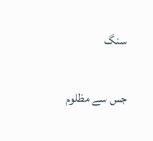سنگ

جس سے مظلوم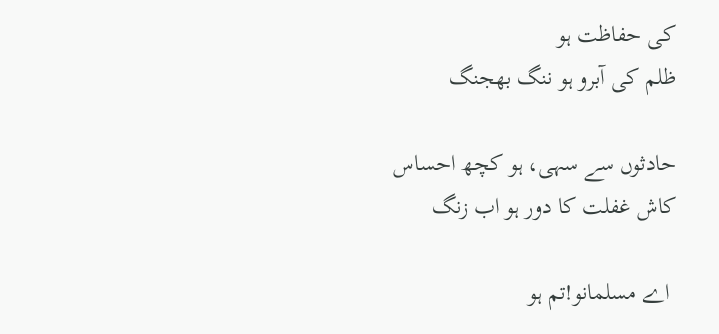کی حفاظت ہو
ظلم کی آبرو ہو ننگ بھجنگ

حادثوں سے سہی، ہو کچھ احساس
کاش غفلت کا دور ہو اب زنگ

 اے مسلمانو!تم ہو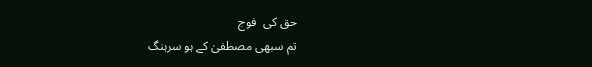حق کی  فوج
تم سبھی مصطفیٰ کے ہو سرہنگ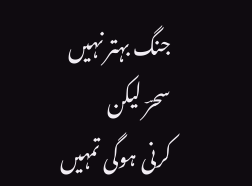جنگ بہتر نہیں سحرؔ لیکن
کرنی ہوگی تمہیں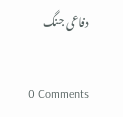دفاعی جنگ

0 Comments